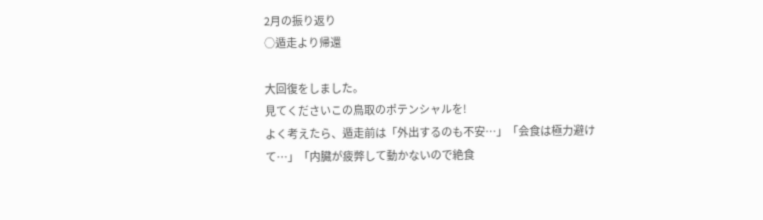2月の振り返り
○遁走より帰還

大回復をしました。
見てくださいこの鳥取のポテンシャルを!
よく考えたら、遁走前は「外出するのも不安…」「会食は極力避けて…」「内臓が疲弊して動かないので絶食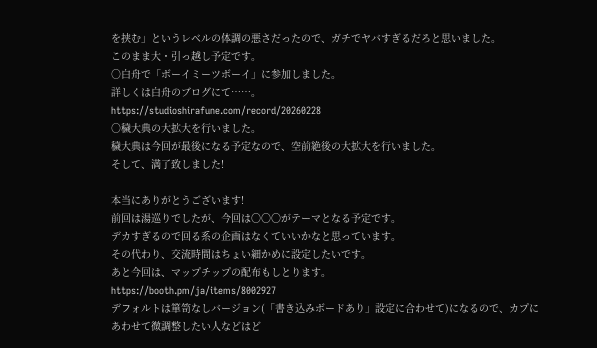を挟む」というレベルの体調の悪さだったので、ガチでヤバすぎるだろと思いました。
このまま大・引っ越し予定です。
○白舟で「ボーイミーツボーイ」に参加しました。
詳しくは白舟のブログにて……。
https://studioshirafune.com/record/20260228
○穢大典の大拡大を行いました。
穢大典は今回が最後になる予定なので、空前絶後の大拡大を行いました。
そして、満了致しました!

本当にありがとうございます!
前回は湯巡りでしたが、今回は〇〇〇がテーマとなる予定です。
デカすぎるので回る系の企画はなくていいかなと思っています。
その代わり、交流時間はちょい細かめに設定したいです。
あと今回は、マップチップの配布もしとります。
https://booth.pm/ja/items/8002927
デフォルトは箪笥なしバージョン(「書き込みボードあり」設定に合わせて)になるので、カプにあわせて微調整したい人などはど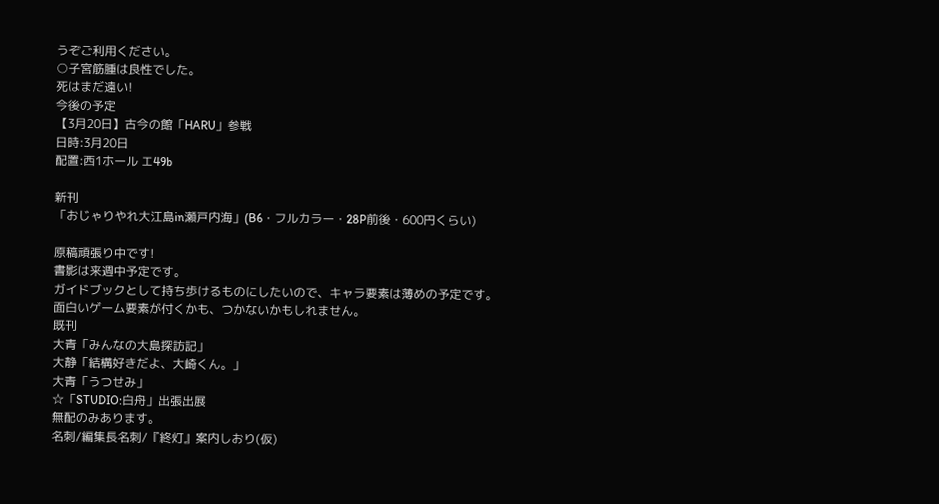うぞご利用ください。
○子宮筋腫は良性でした。
死はまだ遠い!
今後の予定
【3月20日】古今の館「HARU」参戦
日時:3月20日
配置:西1ホール エ49b

新刊
「おじゃりやれ大江島in瀬戸内海」(B6・フルカラー・28P前後・600円くらい)

原稿頑張り中です!
書影は来週中予定です。
ガイドブックとして持ち歩けるものにしたいので、キャラ要素は薄めの予定です。
面白いゲーム要素が付くかも、つかないかもしれません。
既刊
大青「みんなの大島探訪記」
大静「結構好きだよ、大崎くん。」
大青「うつせみ」
☆「STUDIO:白舟」出張出展
無配のみあります。
名刺/編集長名刺/『終灯』案内しおり(仮)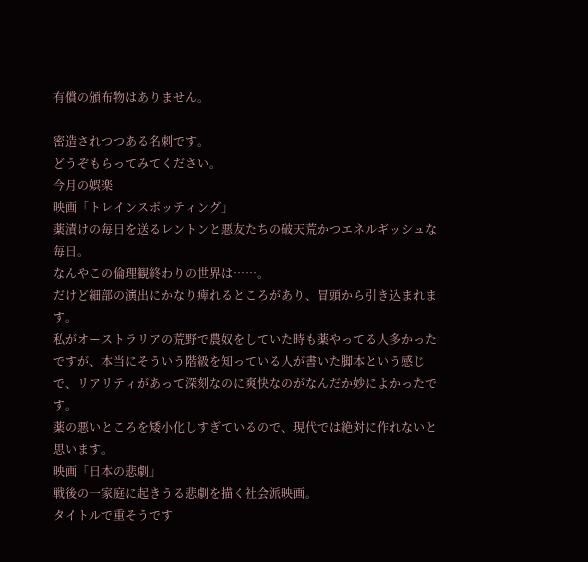有償の頒布物はありません。

密造されつつある名刺です。
どうぞもらってみてください。
今月の娯楽
映画「トレインスポッティング」
薬漬けの毎日を送るレントンと悪友たちの破天荒かつエネルギッシュな毎日。
なんやこの倫理観終わりの世界は……。
だけど細部の演出にかなり痺れるところがあり、冒頭から引き込まれます。
私がオーストラリアの荒野で農奴をしていた時も薬やってる人多かったですが、本当にそういう階級を知っている人が書いた脚本という感じで、リアリティがあって深刻なのに爽快なのがなんだか妙によかったです。
薬の悪いところを矮小化しすぎているので、現代では絶対に作れないと思います。
映画「日本の悲劇」
戦後の一家庭に起きうる悲劇を描く社会派映画。
タイトルで重そうです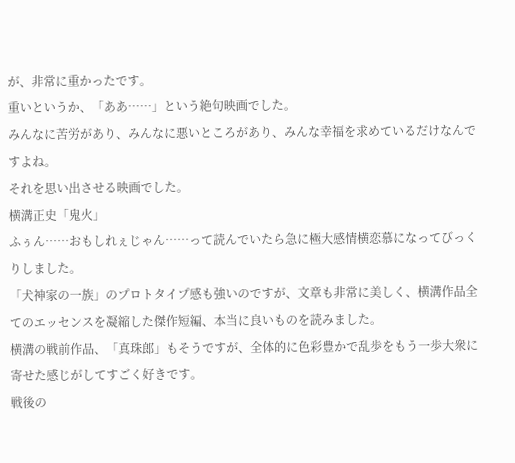が、非常に重かったです。
重いというか、「ああ……」という絶句映画でした。
みんなに苦労があり、みんなに悪いところがあり、みんな幸福を求めているだけなんですよね。
それを思い出させる映画でした。
横溝正史「鬼火」
ふぅん……おもしれぇじゃん……って読んでいたら急に極大感情横恋慕になってびっくりしました。
「犬神家の一族」のプロトタイプ感も強いのですが、文章も非常に美しく、横溝作品全てのエッセンスを凝縮した傑作短編、本当に良いものを読みました。
横溝の戦前作品、「真珠郎」もそうですが、全体的に色彩豊かで乱歩をもう一歩大衆に寄せた感じがしてすごく好きです。
戦後の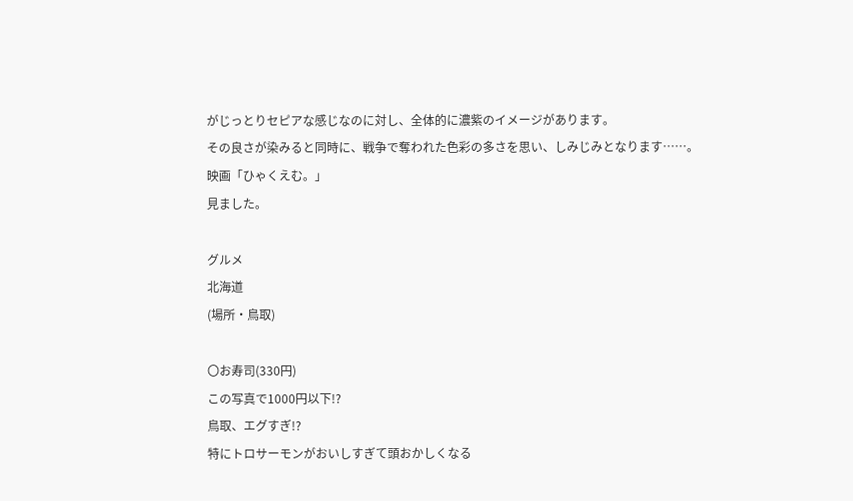がじっとりセピアな感じなのに対し、全体的に濃紫のイメージがあります。
その良さが染みると同時に、戦争で奪われた色彩の多さを思い、しみじみとなります……。
映画「ひゃくえむ。」
見ました。

グルメ
北海道
(場所・鳥取)

〇お寿司(330円)
この写真で1000円以下!?
鳥取、エグすぎ!?
特にトロサーモンがおいしすぎて頭おかしくなる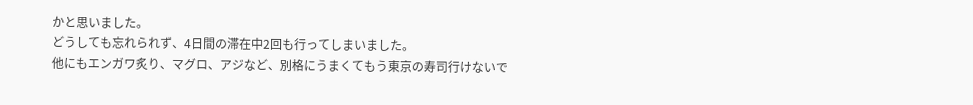かと思いました。
どうしても忘れられず、4日間の滞在中2回も行ってしまいました。
他にもエンガワ炙り、マグロ、アジなど、別格にうまくてもう東京の寿司行けないで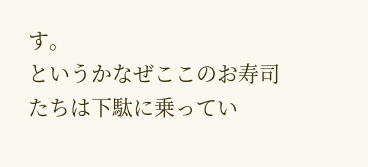す。
というかなぜここのお寿司たちは下駄に乗ってい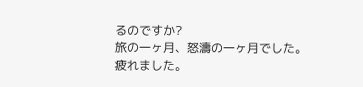るのですか?
旅の一ヶ月、怒濤の一ヶ月でした。
疲れました。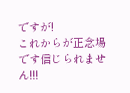ですが!
これからが正念場です信じられません!!!